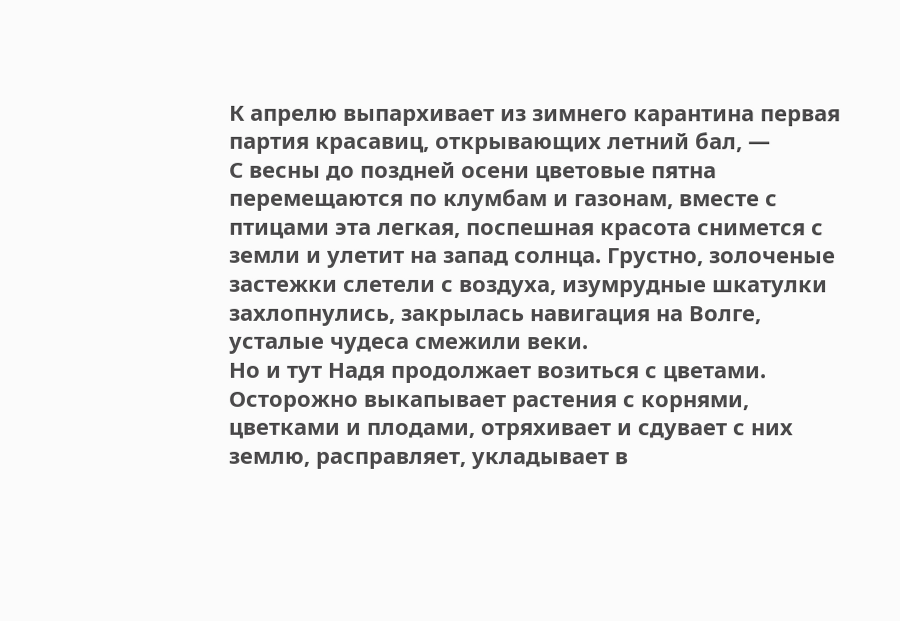К апрелю выпархивает из зимнего карантина первая партия красавиц, открывающих летний бал, —
С весны до поздней осени цветовые пятна перемещаются по клумбам и газонам, вместе с птицами эта легкая, поспешная красота снимется с земли и улетит на запад солнца. Грустно, золоченые застежки слетели с воздуха, изумрудные шкатулки захлопнулись, закрылась навигация на Волге, усталые чудеса смежили веки.
Но и тут Надя продолжает возиться с цветами. Осторожно выкапывает растения с корнями, цветками и плодами, отряхивает и сдувает с них землю, расправляет, укладывает в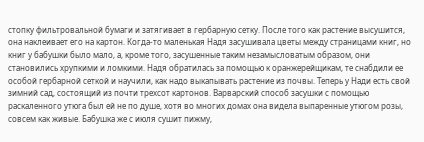стопку фильтровальной бумаги и затягивает в гербарную сетку. После того как растение высушится, она наклеивает его на картон. Когда-то маленькая Надя засушивала цветы между страницами книг, но книг у бабушки было мало, а, кроме того, засушенные таким незамысловатым образом, они становились хрупкими и ломкими. Надя обратилась за помощью к оранжерейщикам, те снабдили ее особой гербарной сеткой и научили, как надо выкапывать растение из почвы. Теперь у Нади есть свой зимний сад, состоящий из почти трехсот картонов. Варварский способ засушки с помощью раскаленного утюга был ей не по душе, хотя во многих домах она видела выпаренные утюгом розы, совсем как живые. Бабушка же с июля сушит пижму,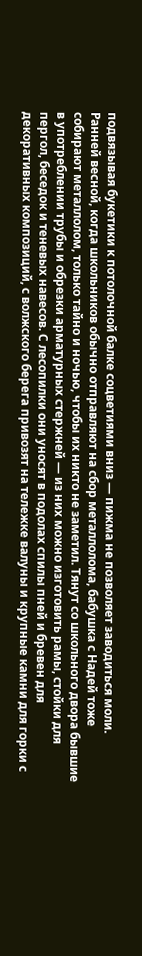подвязывая букетики к потолочной балке соцветиями вниз — пижма не позволяет заводиться моли.
Ранней весной, когда школьников обычно отправляют на сбор металлолома, бабушка с Надей тоже собирают металлолом, только тайно и ночью, чтобы их никто не заметил. Тянут со школьного двора бывшие в употреблении трубы и обрезки арматурных стержней — из них можно изготовить рамы, стойки для пергол, беседок и теневых навесов. С лесопилки они уносят в подолах спилы пней и бревен для декоративных композиций, с волжского берега привозят на тележке валуны и крупные камни для горки с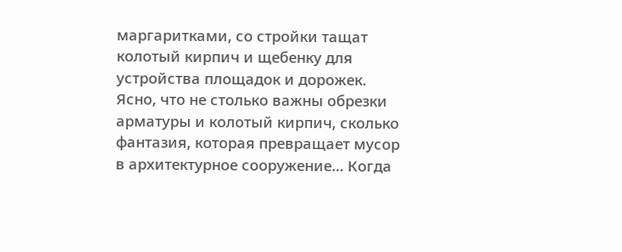маргаритками, со стройки тащат колотый кирпич и щебенку для устройства площадок и дорожек. Ясно, что не столько важны обрезки арматуры и колотый кирпич, сколько фантазия, которая превращает мусор в архитектурное сооружение... Когда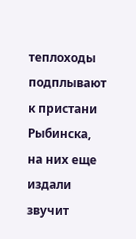теплоходы подплывают к пристани Рыбинска, на них еще издали звучит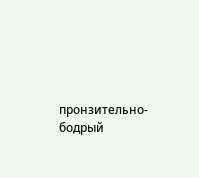пронзительно-бодрый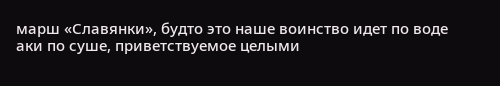марш «Славянки», будто это наше воинство идет по воде аки по суше, приветствуемое целыми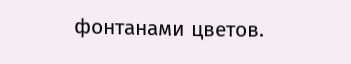фонтанами цветов.